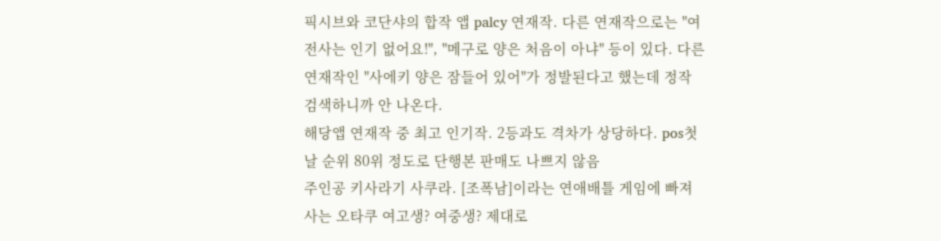픽시브와 코단샤의 합작 앱 palcy 연재작. 다른 연재작으로는 "여전사는 인기 없어요!", "메구로 양은 처음이 아냐" 등이 있다. 다른 연재작인 "사에키 양은 잠들어 있어"가 정발된다고 했는데 정작 검색하니까 안 나온다.
해당앱 연재작 중 최고 인기작. 2등과도 격차가 상당하다. pos첫날 순위 80위 정도로 단행본 판매도 나쁘지 않음
주인공 키사라기 사쿠라. [조폭남]이라는 연애배틀 게임에 빠져 사는 오타쿠 여고생? 여중생? 제대로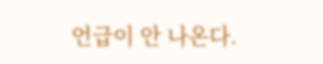언급이 안 나온다.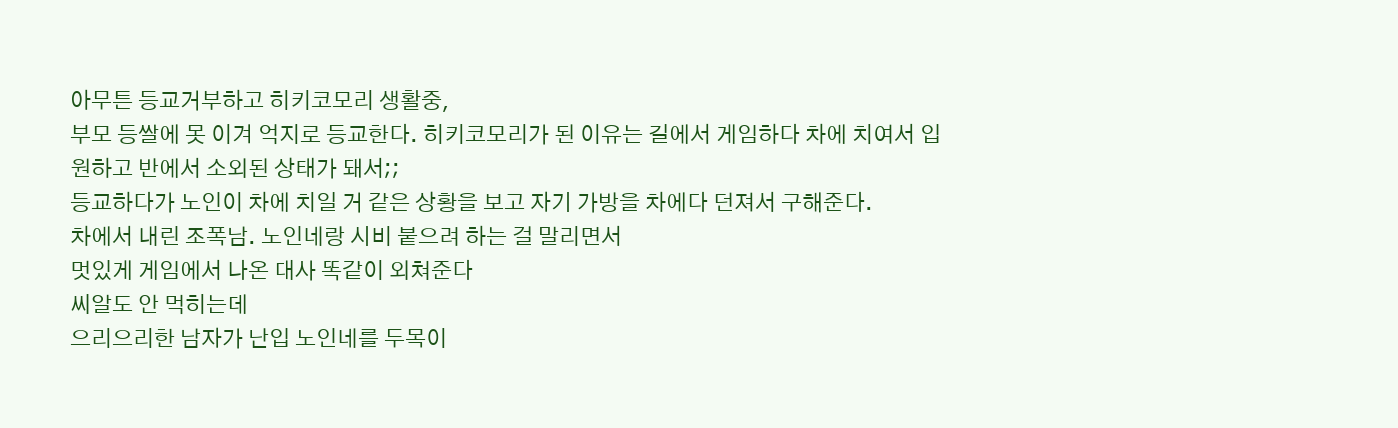아무튼 등교거부하고 히키코모리 생활중,
부모 등쌀에 못 이겨 억지로 등교한다. 히키코모리가 된 이유는 길에서 게임하다 차에 치여서 입원하고 반에서 소외된 상태가 돼서;;
등교하다가 노인이 차에 치일 거 같은 상황을 보고 자기 가방을 차에다 던져서 구해준다.
차에서 내린 조폭남. 노인네랑 시비 붙으려 하는 걸 말리면서
멋있게 게임에서 나온 대사 똑같이 외쳐준다
씨알도 안 먹히는데
으리으리한 남자가 난입 노인네를 두목이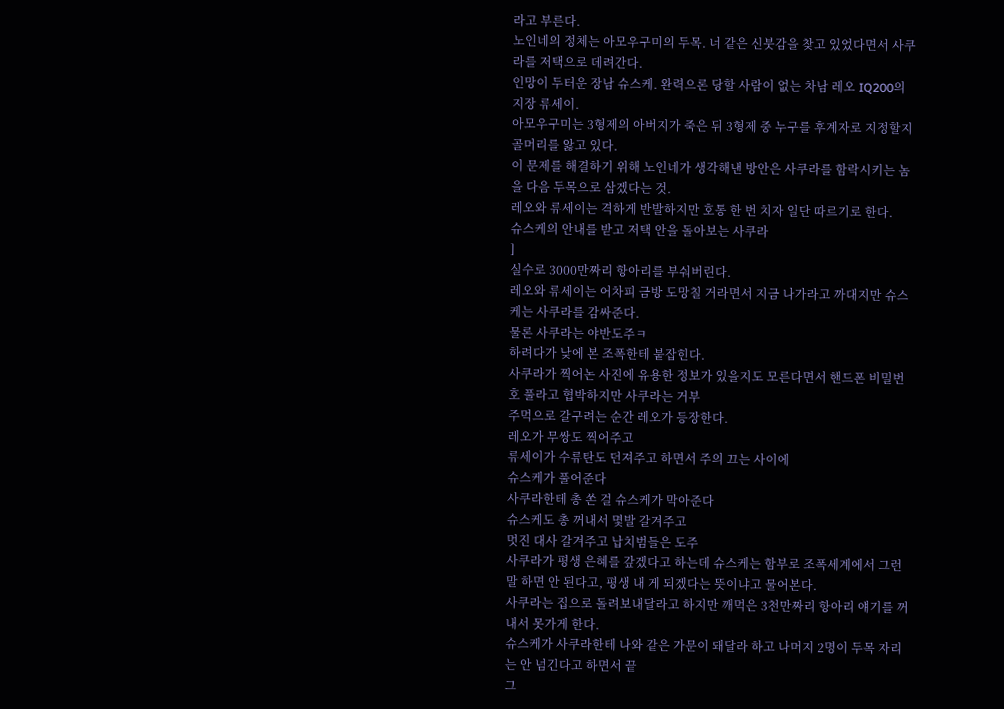라고 부른다.
노인네의 정체는 아모우구미의 두목. 너 같은 신붓감을 찾고 있었다면서 사쿠라를 저택으로 데려간다.
인망이 두터운 장남 슈스케. 완력으론 당할 사람이 없는 차남 레오 IQ200의 지장 류세이.
아모우구미는 3형제의 아버지가 죽은 뒤 3형제 중 누구를 후계자로 지정할지 골머리를 앓고 있다.
이 문제를 해결하기 위해 노인네가 생각해낸 방안은 사쿠라를 함락시키는 놈을 다음 두목으로 삼겠다는 것.
레오와 류세이는 격하게 반발하지만 호통 한 번 치자 일단 따르기로 한다.
슈스케의 안내를 받고 저택 안을 돌아보는 사쿠라
]
실수로 3000만짜리 항아리를 부숴버린다.
레오와 류세이는 어차피 금방 도망칠 거라면서 지금 나가라고 까대지만 슈스케는 사쿠라를 감싸준다.
물론 사쿠라는 야반도주ㅋ
하려다가 낮에 본 조폭한테 붙잡힌다.
사쿠라가 찍어논 사진에 유용한 정보가 있을지도 모른다면서 핸드폰 비밀번호 풀라고 협박하지만 사쿠라는 거부
주먹으로 갈구려는 순간 레오가 등장한다.
레오가 무쌍도 찍어주고
류세이가 수류탄도 던져주고 하면서 주의 끄는 사이에
슈스케가 풀어준다
사쿠라한테 총 쏜 걸 슈스케가 막아준다
슈스케도 총 꺼내서 몇발 갈겨주고
멋진 대사 갈겨주고 납치범들은 도주
사쿠라가 평생 은혜를 갚겠다고 하는데 슈스케는 함부로 조폭세계에서 그런 말 하면 안 된다고, 평생 내 게 되겠다는 뜻이냐고 물어본다.
사쿠라는 집으로 돌려보내달라고 하지만 깨먹은 3천만짜리 항아리 얘기를 꺼내서 못가게 한다.
슈스케가 사쿠라한테 나와 같은 가문이 돼달라 하고 나머지 2명이 두목 자리는 안 넘긴다고 하면서 끝
그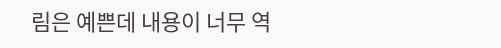림은 예쁜데 내용이 너무 역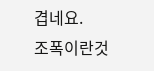겹네요.
조폭이란것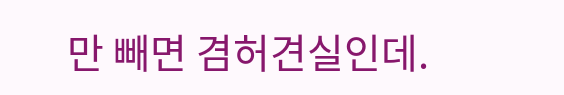만 빼면 겸허견실인데.